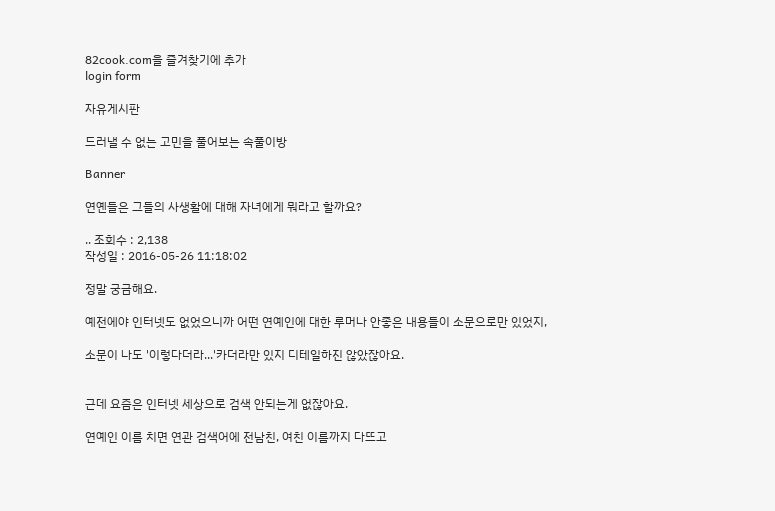82cook.com을 즐겨찾기에 추가
login form

자유게시판

드러낼 수 없는 고민을 풀어보는 속풀이방

Banner

연옌들은 그들의 사생활에 대해 자녀에게 뭐라고 할까요?

.. 조회수 : 2,138
작성일 : 2016-05-26 11:18:02

정말 궁금해요.

예전에야 인터넷도 없었으니까 어떤 연예인에 대한 루머나 안좋은 내용들이 소문으로만 있었지,

소문이 나도 '이렇다더라...'카더라만 있지 디테일하진 않았잖아요.


근데 요즘은 인터넷 세상으로 검색 안되는게 없잖아요.

연예인 이름 치면 연관 검색어에 전남친, 여친 이름까지 다뜨고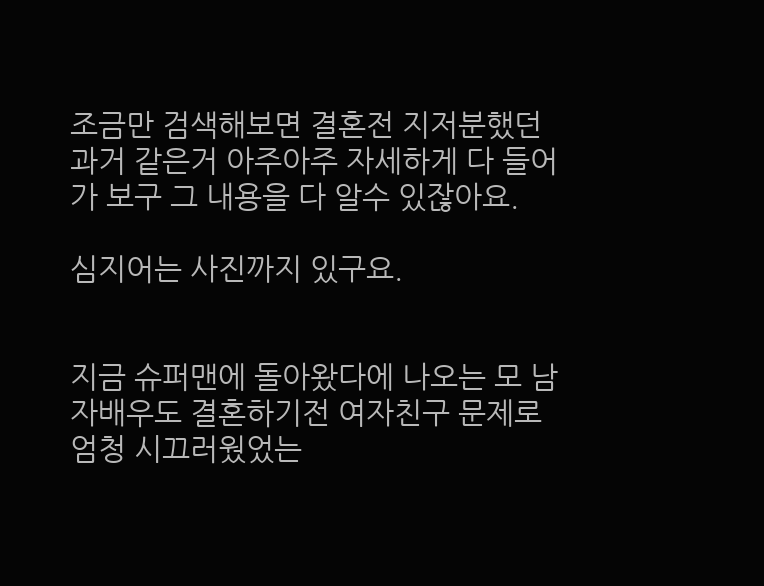조금만 검색해보면 결혼전 지저분했던 과거 같은거 아주아주 자세하게 다 들어가 보구 그 내용을 다 알수 있잖아요.

심지어는 사진까지 있구요.


지금 슈퍼맨에 돌아왔다에 나오는 모 남자배우도 결혼하기전 여자친구 문제로 엄청 시끄러웠었는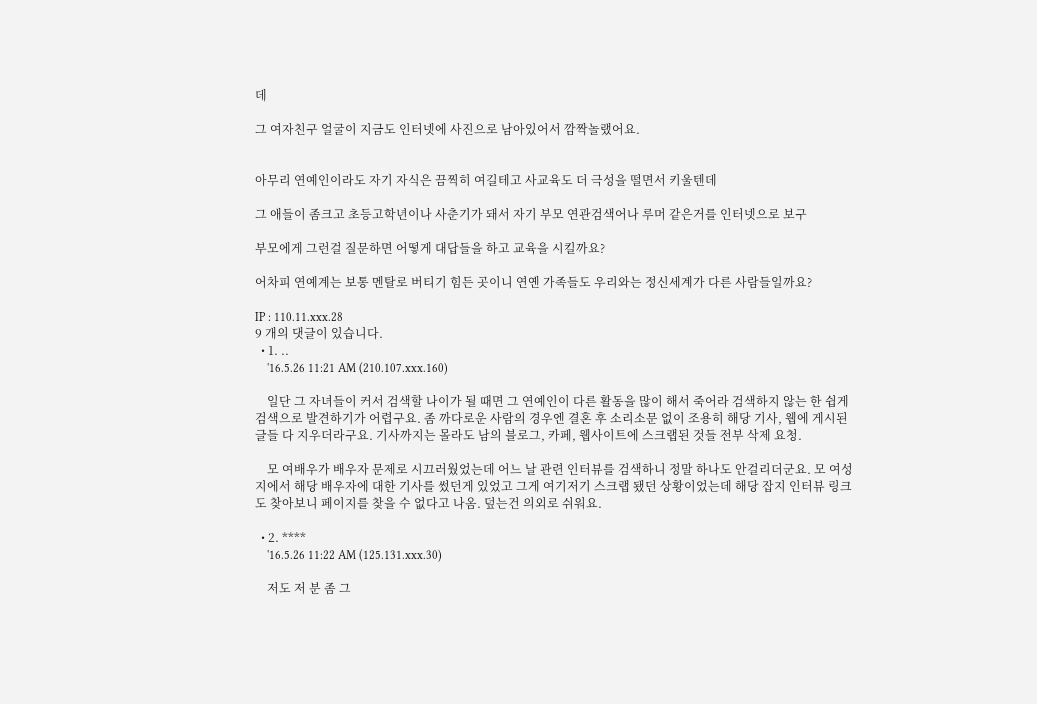데

그 여자친구 얼굴이 지금도 인터넷에 사진으로 남아있어서 깜짝놀랬어요.


아무리 연예인이라도 자기 자식은 끔찍히 여길테고 사교육도 더 극성을 떨면서 키울텐데

그 애들이 좀크고 초등고학년이나 사춘기가 돼서 자기 부모 연관검색어나 루머 같은거를 인터넷으로 보구

부모에게 그런걸 질문하면 어떻게 대답들을 하고 교육을 시킬까요?

어차피 연예계는 보통 멘탈로 버티기 힘든 곳이니 연옌 가족들도 우리와는 정신세계가 다른 사람들일까요?

IP : 110.11.xxx.28
9 개의 댓글이 있습니다.
  • 1. ..
    '16.5.26 11:21 AM (210.107.xxx.160)

    일단 그 자녀들이 커서 검색할 나이가 될 때면 그 연예인이 다른 활동을 많이 해서 죽어라 검색하지 않는 한 쉽게 검색으로 발견하기가 어렵구요. 좀 까다로운 사람의 경우엔 결혼 후 소리소문 없이 조용히 해당 기사, 웹에 게시된 글들 다 지우더라구요. 기사까지는 몰라도 남의 블로그, 카페, 웹사이트에 스크랩된 것들 전부 삭제 요청.

    모 여배우가 배우자 문제로 시끄러웠었는데 어느 날 관련 인터뷰를 검색하니 정말 하나도 안걸리더군요. 모 여성지에서 해당 배우자에 대한 기사를 썼던게 있었고 그게 여기저기 스크랩 됐던 상황이었는데 해당 잡지 인터뷰 링크도 찾아보니 페이지를 찾을 수 없다고 나옴. 덮는건 의외로 쉬워요.

  • 2. ****
    '16.5.26 11:22 AM (125.131.xxx.30)

    저도 저 분 좀 그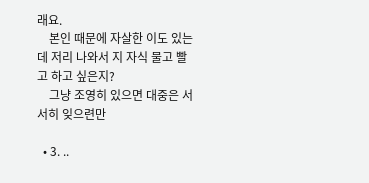래요.
    본인 때문에 자살한 이도 있는데 저리 나와서 지 자식 물고 빨고 하고 싶은지?
    그냥 조영히 있으면 대중은 서서히 잊으련만

  • 3. ..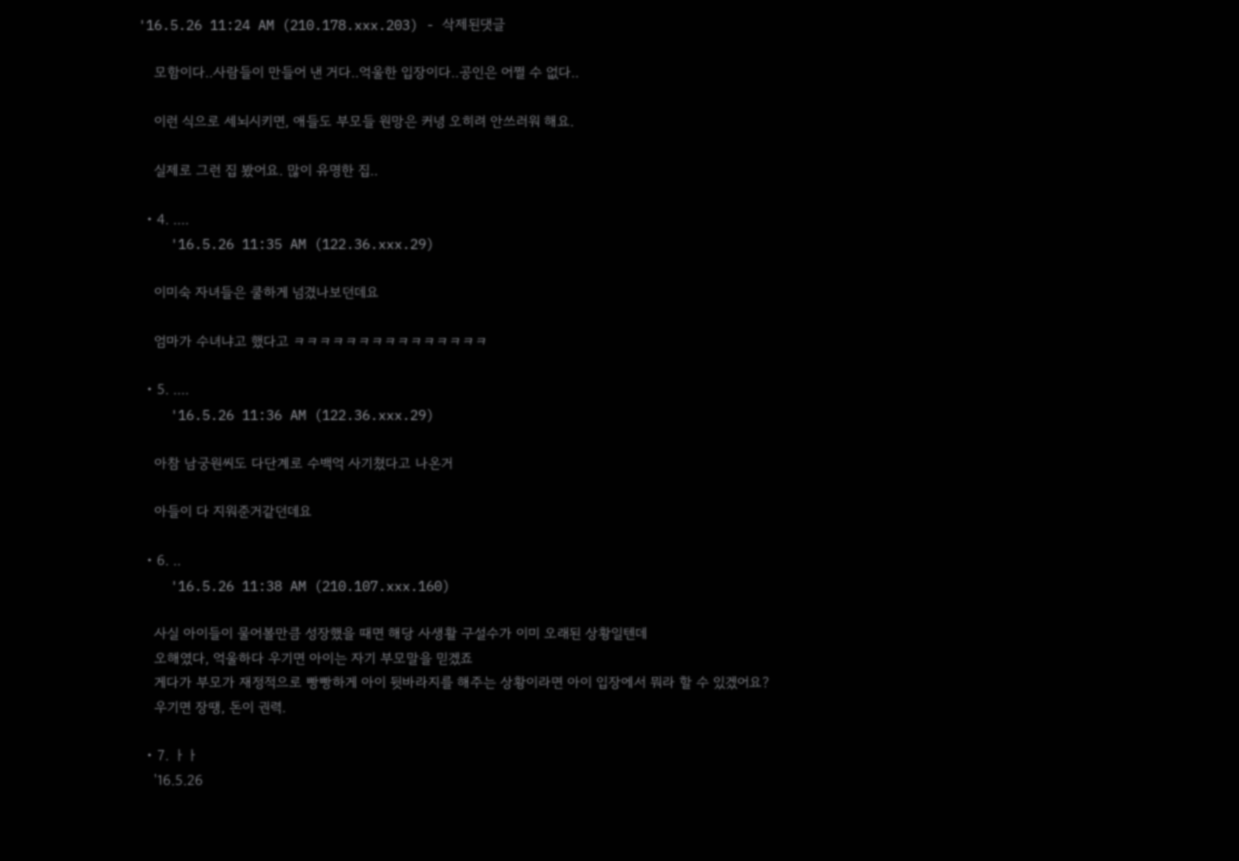'16.5.26 11:24 AM (210.178.xxx.203) - 삭제된댓글

    모함이다..사람들이 만들어 낸 거다..억울한 입장이다..공인은 어쩔 수 없다..

    이런 식으로 세뇌시키면, 애들도 부모들 원망은 커녕 오히려 안쓰러워 해요.

    실제로 그런 집 봤어요. 많이 유명한 집..

  • 4. ....
    '16.5.26 11:35 AM (122.36.xxx.29)

    이미숙 자녀들은 쿨하게 넘겼나보던데요

    엄마가 수녀냐고 했다고 ㅋㅋㅋㅋㅋㅋㅋㅋㅋㅋㅋㅋㅋㅋㅋ

  • 5. ....
    '16.5.26 11:36 AM (122.36.xxx.29)

    아참 남궁원씨도 다단계로 수백억 사기쳤다고 나온거

    아들이 다 지워준거같던데요

  • 6. ..
    '16.5.26 11:38 AM (210.107.xxx.160)

    사실 아이들이 물어볼만큼 성장했을 때면 해당 사생활 구설수가 이미 오래된 상황일텐데
    오해였다, 억울하다 우기면 아이는 자기 부모말을 믿겠죠
    게다가 부모가 재정적으로 빵빵하게 아이 뒷바라지를 해주는 상황이라면 아이 입장에서 뭐라 할 수 있겠어요?
    우기면 장땡, 돈이 권력.

  • 7. ㅏㅏ
    '16.5.26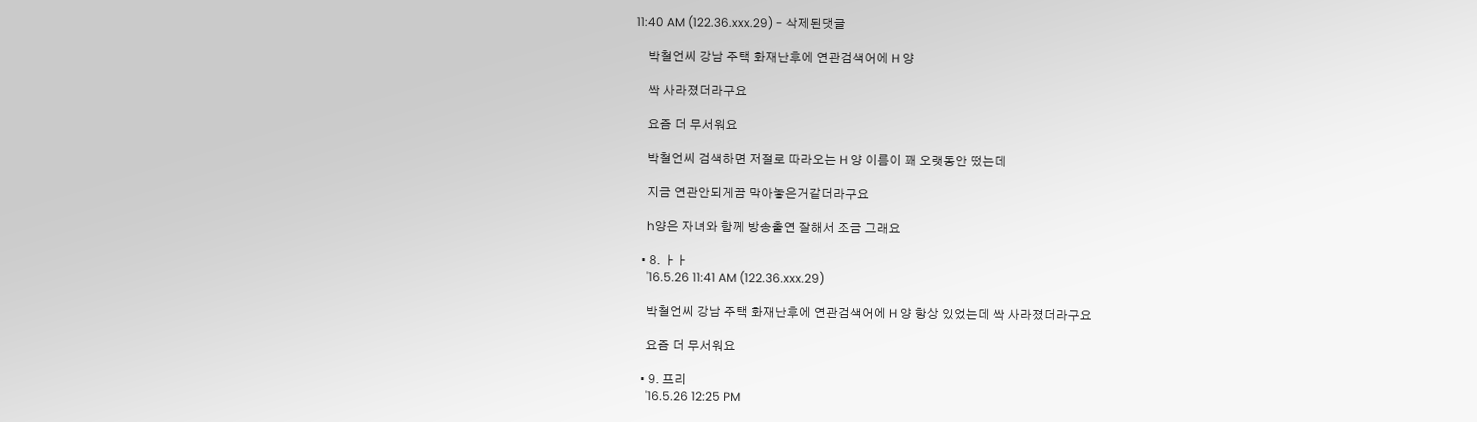11:40 AM (122.36.xxx.29) - 삭제된댓글

    박철언씨 강남 주택 화재난후에 연관검색어에 H 양

    싹 사라졌더라구요

    요즘 더 무서워요

    박철언씨 검색하면 저절로 따라오는 H 양 이름이 꽤 오랫동안 떴는데

    지금 연관안되게끔 막아놓은거같더라구요

    h양은 자녀와 함께 방송출연 잘해서 조금 그래요

  • 8. ㅏㅏ
    '16.5.26 11:41 AM (122.36.xxx.29)

    박철언씨 강남 주택 화재난후에 연관검색어에 H 양 항상 있었는데 싹 사라졌더라구요

    요즘 더 무서워요

  • 9. 프리
    '16.5.26 12:25 PM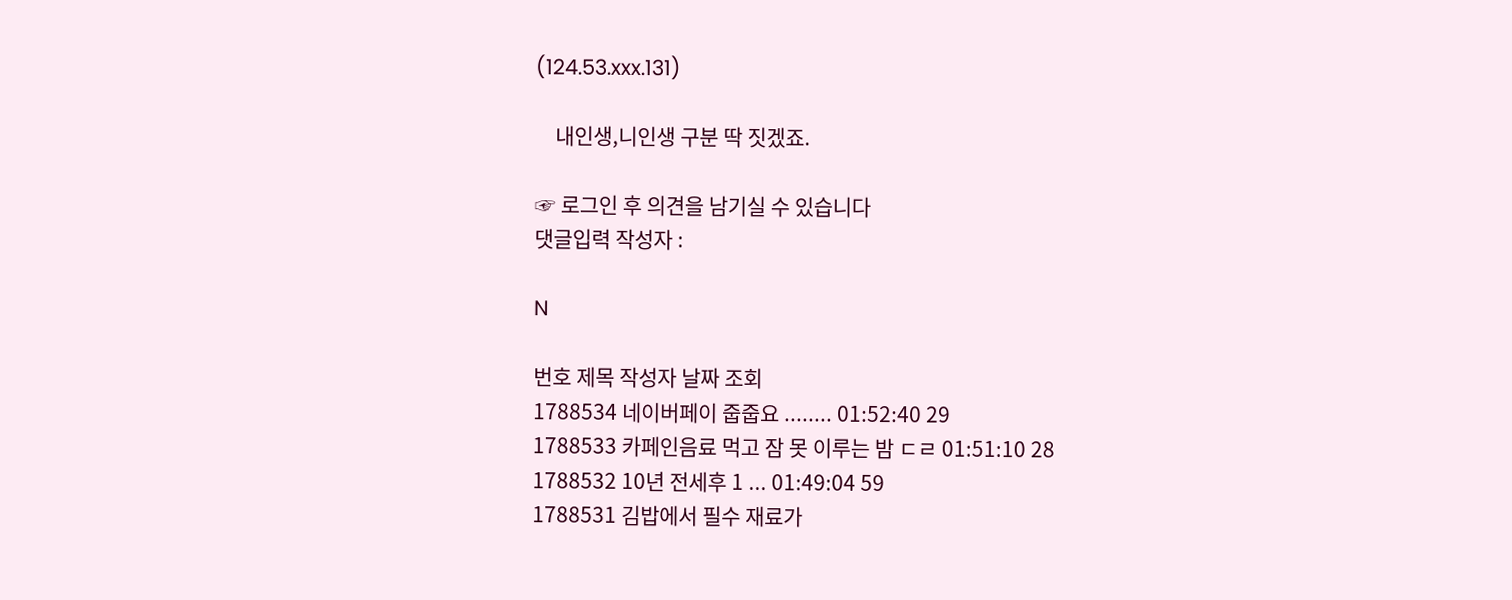(124.53.xxx.131)

    내인생,니인생 구분 딱 짓겠죠.

☞ 로그인 후 의견을 남기실 수 있습니다
댓글입력 작성자 :

N

번호 제목 작성자 날짜 조회
1788534 네이버페이 줍줍요 ........ 01:52:40 29
1788533 카페인음료 먹고 잠 못 이루는 밤 ㄷㄹ 01:51:10 28
1788532 10년 전세후 1 ... 01:49:04 59
1788531 김밥에서 필수 재료가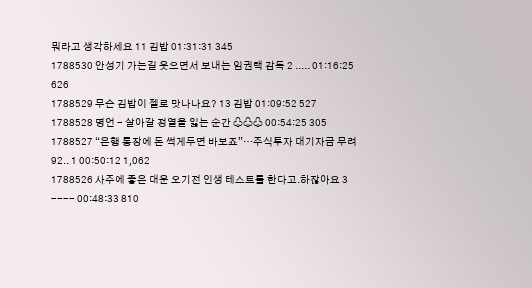뭐라고 생각하세요 11 김밥 01:31:31 345
1788530 안성기 가는길 웃으면서 보내는 임권택 감독 2 ..... 01:16:25 626
1788529 무슨 김밥이 젤로 맛나나요? 13 김밥 01:09:52 527
1788528 명언 - 살아갈 정열을 잃는 순간 ♧♧♧ 00:54:25 305
1788527 “은행 통장에 돈 썩게두면 바보죠”…주식투자 대기자금 무려 92.. 1 00:50:12 1,062
1788526 사주에 좋은 대운 오기전 인생 테스트를 한다고.하잖아요 3 ---- 00:48:33 810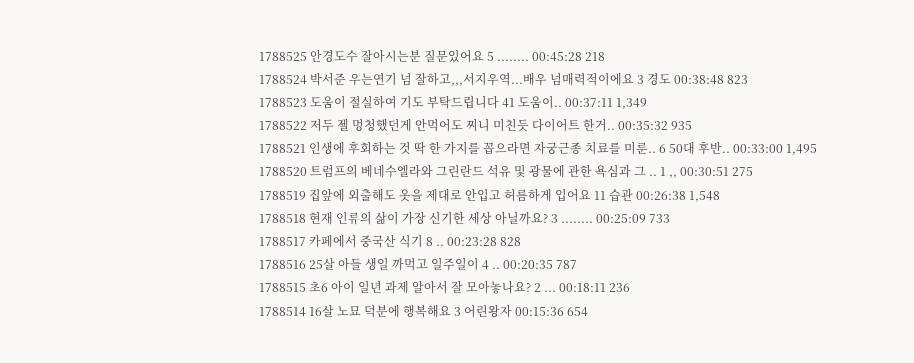1788525 안경도수 잘아시는분 질문있어요 5 ........ 00:45:28 218
1788524 박서준 우는연기 넘 잘하고,,,서지우역...배우 넘매력적이에요 3 경도 00:38:48 823
1788523 도움이 절실하여 기도 부탁드립니다 41 도움이.. 00:37:11 1,349
1788522 저두 젤 멍청했던게 안먹어도 찌니 미친듯 다이어트 한거.. 00:35:32 935
1788521 인생에 후회하는 것 딱 한 가지를 꼽으라면 자궁근종 치료를 미룬.. 6 50대 후반.. 00:33:00 1,495
1788520 트럼프의 베네수엘라와 그린란드 석유 및 광물에 관한 욕심과 그 .. 1 ,, 00:30:51 275
1788519 집앞에 외출해도 옷을 제대로 안입고 허름하게 입어요 11 습관 00:26:38 1,548
1788518 현재 인류의 삶이 가장 신기한 세상 아닐까요? 3 ........ 00:25:09 733
1788517 카페에서 중국산 식기 8 .. 00:23:28 828
1788516 25살 아들 생일 까먹고 일주일이 4 .. 00:20:35 787
1788515 초6 아이 일년 과제 알아서 잘 모아놓나요? 2 ... 00:18:11 236
1788514 16살 노묘 덕분에 행복해요 3 어린왕자 00:15:36 654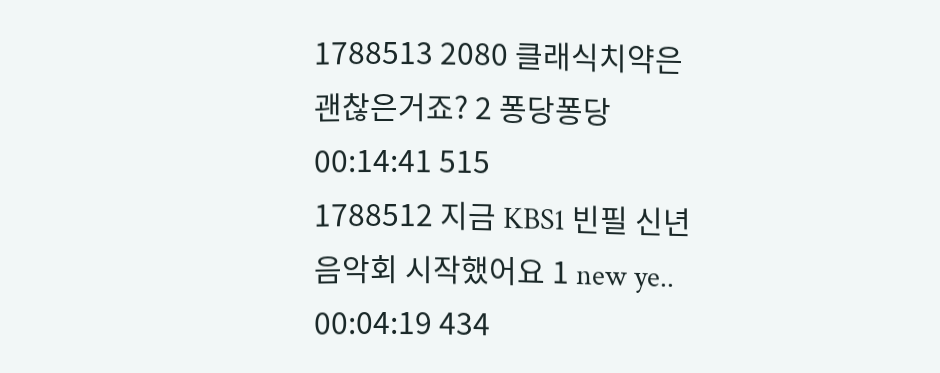1788513 2080 클래식치약은 괜찮은거죠? 2 퐁당퐁당 00:14:41 515
1788512 지금 KBS1 빈필 신년음악회 시작했어요 1 new ye.. 00:04:19 434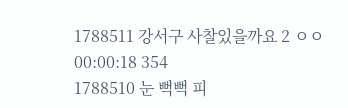1788511 강서구 사찰있을까요 2 ㅇㅇ 00:00:18 354
1788510 눈 뻑뻑 피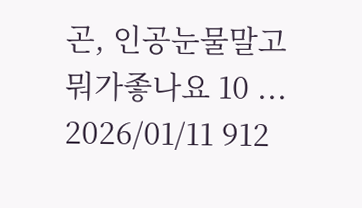곤, 인공눈물말고 뭐가좋나요 10 ... 2026/01/11 912